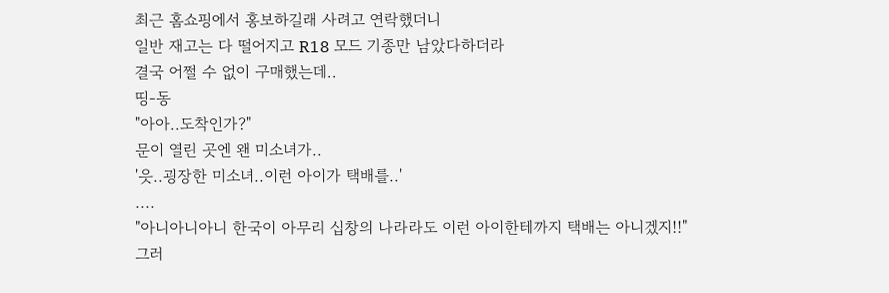최근 홈쇼핑에서 홍보하길래 사려고 연락했더니
일반 재고는 다 떨어지고 R18 모드 기종만 남았다하더라
결국 어쩔 수 없이 구매했는데..
띵-동
"아아..도착인가?"
문이 열린 곳엔 왠 미소녀가..
'읏..굉장한 미소녀..이런 아이가 택배를..'
....
"아니아니아니 한국이 아무리 십창의 나라라도 이런 아이한테까지 택배는 아니겠지!!"
그러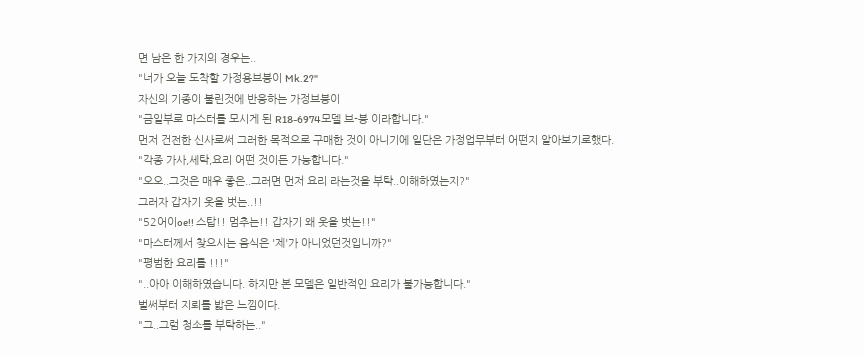면 남은 한 가지의 경우는..
"너가 오늘 도착할 가정용브붕이 Mk.2?"
자신의 기종이 불린것에 반응하는 가정브붕이
"금일부로 마스터를 모시게 된 R18-6974모델 브-붕 이라합니다."
먼저 건전한 신사로써 그러한 목적으로 구매한 것이 아니기에 일단은 가정업무부터 어떤지 알아보기로했다.
"각종 가사,세탁,요리 어떤 것이든 가능합니다."
"오오..그것은 매우 좋은..그러면 먼저 요리 라는것을 부탁..이해하였는지?"
그러자 갑자기 옷을 벗는..!!
"52어이oe!! 스탑!! 멈추는!! 갑자기 왜 옷을 벗는!!"
"마스터께서 찾으시는 음식은 '제'가 아니었던것입니까?"
"평범한 요리를 !!!"
"..아아 이해하였습니다. 하지만 본 모델은 일반적인 요리가 불가능합니다."
벌써부터 지뢰를 밟은 느낌이다.
"그..그럼 청소를 부탁하는.."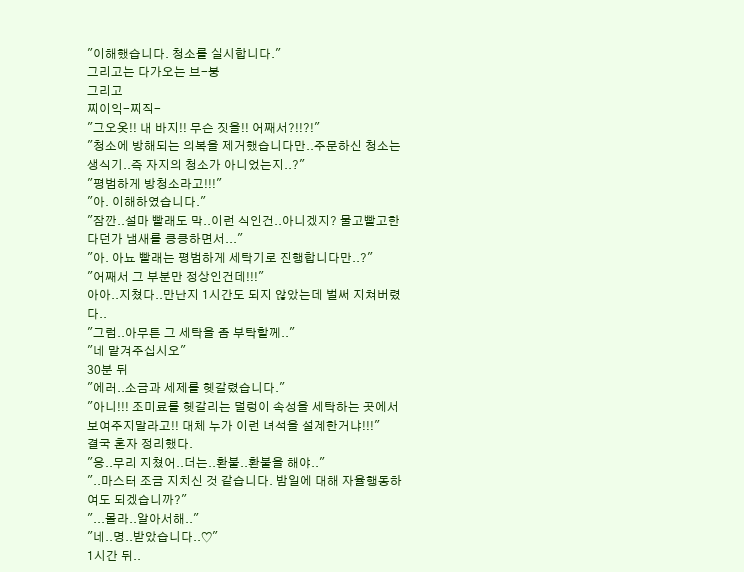"이해했습니다. 청소를 실시합니다."
그리고는 다가오는 브-붕
그리고
찌이익-찌직-
"그오옷!! 내 바지!! 무슨 짓을!! 어째서?!!?!"
"청소에 방해되는 의복을 제거했습니다만..주문하신 청소는 생식기..즉 자지의 청소가 아니었는지..?"
"평범하게 방청소라고!!!"
"아. 이해하였습니다."
"잠깐..설마 빨래도 막..이런 식인건..아니겠지? 물고빨고한다던가 냄새를 킁킁하면서..."
"아. 아뇨 빨래는 평범하게 세탁기로 진행합니다만..?"
"어째서 그 부분만 정상인건데!!!"
아아..지쳤다..만난지 1시간도 되지 않았는데 벌써 지쳐버렸다..
"그럼..아무튼 그 세탁을 좀 부탁할께.."
"네 맡겨주십시오"
30분 뒤
"에러..소금과 세제를 헷갈렸습니다."
"아니!!! 조미료를 헷갈리는 덜렁이 속성을 세탁하는 곳에서 보여주지말라고!! 대체 누가 이런 녀석을 설계한거냐!!!"
결국 혼자 정리했다.
"응..무리 지쳤어..더는..환불..환불을 해야.."
"..마스터 조금 지치신 것 같습니다. 밤일에 대해 자율행동하여도 되겠습니까?"
"...몰라..알아서해.."
"네..명..받았습니다..♡"
1시간 뒤..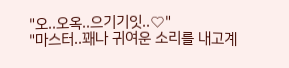"오..오옥..으기기잇..♡"
"마스터..꽤나 귀여운 소리를 내고계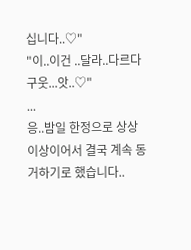십니다..♡"
"이..이건 ..달라..다르다구웃...앗..♡"
...
응..밤일 한정으로 상상 이상이어서 결국 계속 동거하기로 했습니다..